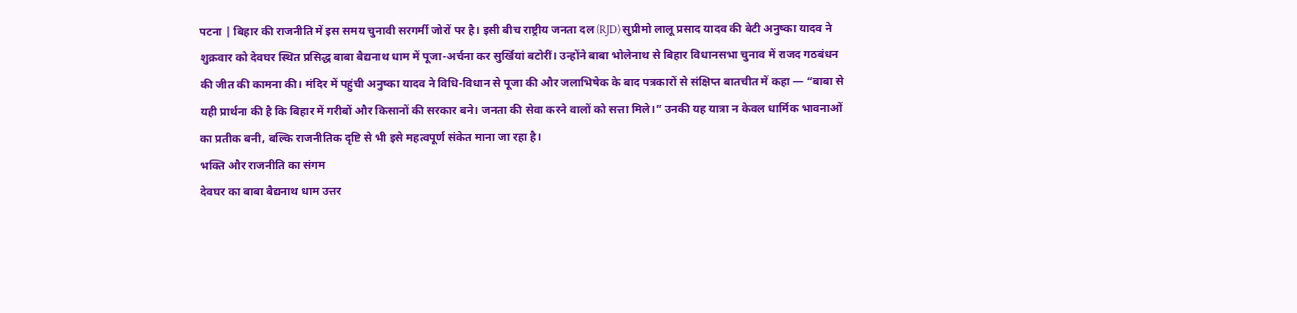पटना | बिहार की राजनीति में इस समय चुनावी सरगर्मी जोरों पर है। इसी बीच राष्ट्रीय जनता दल (RJD) सुप्रीमो लालू प्रसाद यादव की बेटी अनुष्का यादव ने शुक्रवार को देवघर स्थित प्रसिद्ध बाबा बैद्यनाथ धाम में पूजा-अर्चना कर सुर्खियां बटोरीं। उन्होंने बाबा भोलेनाथ से बिहार विधानसभा चुनाव में राजद गठबंधन की जीत की कामना की। मंदिर में पहुंची अनुष्का यादव ने विधि-विधान से पूजा की और जलाभिषेक के बाद पत्रकारों से संक्षिप्त बातचीत में कहा — “बाबा से यही प्रार्थना की है कि बिहार में गरीबों और किसानों की सरकार बने। जनता की सेवा करने वालों को सत्ता मिले।” उनकी यह यात्रा न केवल धार्मिक भावनाओं का प्रतीक बनी, बल्कि राजनीतिक दृष्टि से भी इसे महत्वपूर्ण संकेत माना जा रहा है।
भक्ति और राजनीति का संगम
देवघर का बाबा बैद्यनाथ धाम उत्तर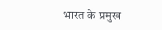भारत के प्रमुख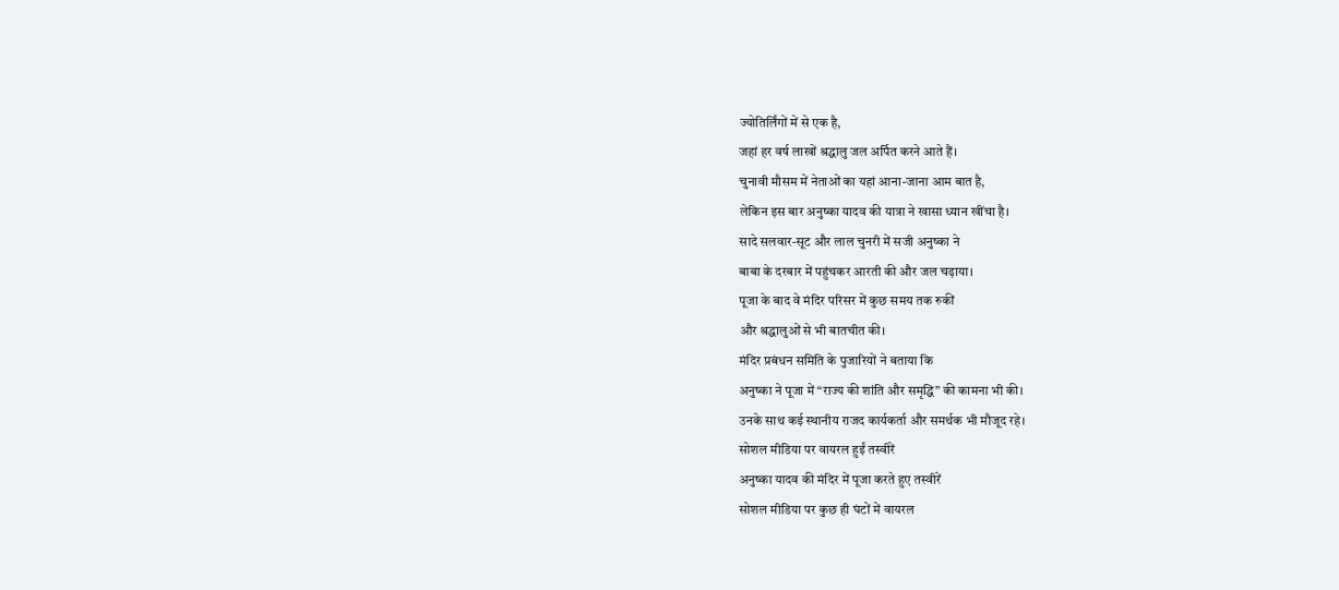ज्योतिर्लिंगों में से एक है,
जहां हर वर्ष लाखों श्रद्धालु जल अर्पित करने आते हैं।
चुनावी मौसम में नेताओं का यहां आना-जाना आम बात है,
लेकिन इस बार अनुष्का यादव की यात्रा ने खासा ध्यान खींचा है।
सादे सलवार-सूट और लाल चुनरी में सजी अनुष्का ने
बाबा के दरबार में पहुंचकर आरती की और जल चढ़ाया।
पूजा के बाद वे मंदिर परिसर में कुछ समय तक रुकीं
और श्रद्धालुओं से भी बातचीत की।
मंदिर प्रबंधन समिति के पुजारियों ने बताया कि
अनुष्का ने पूजा में “राज्य की शांति और समृद्धि” की कामना भी की।
उनके साथ कई स्थानीय राजद कार्यकर्ता और समर्थक भी मौजूद रहे।
सोशल मीडिया पर वायरल हुईं तस्वीरें
अनुष्का यादव की मंदिर में पूजा करते हुए तस्वीरें
सोशल मीडिया पर कुछ ही घंटों में वायरल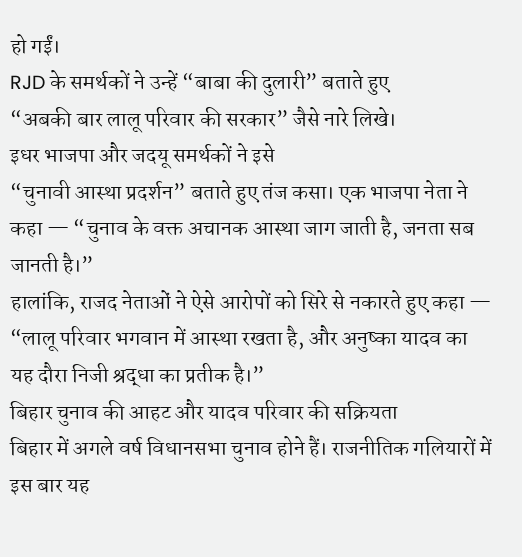हो गईं।
RJD के समर्थकों ने उन्हें “बाबा की दुलारी” बताते हुए
“अबकी बार लालू परिवार की सरकार” जैसे नारे लिखे।
इधर भाजपा और जदयू समर्थकों ने इसे
“चुनावी आस्था प्रदर्शन” बताते हुए तंज कसा। एक भाजपा नेता ने कहा — “चुनाव के वक्त अचानक आस्था जाग जाती है, जनता सब जानती है।”
हालांकि, राजद नेताओं ने ऐसे आरोपों को सिरे से नकारते हुए कहा — “लालू परिवार भगवान में आस्था रखता है, और अनुष्का यादव का यह दौरा निजी श्रद्धा का प्रतीक है।”
बिहार चुनाव की आहट और यादव परिवार की सक्रियता
बिहार में अगले वर्ष विधानसभा चुनाव होने हैं। राजनीतिक गलियारों में इस बार यह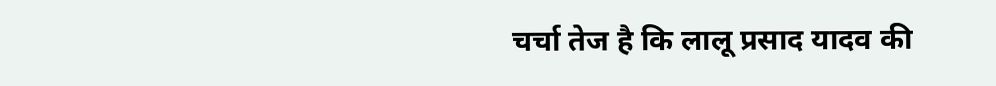चर्चा तेज है कि लालू प्रसाद यादव की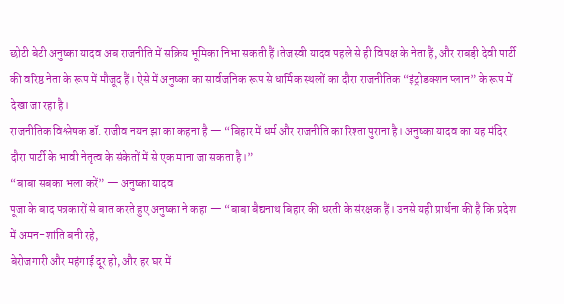छोटी बेटी अनुष्का यादव अब राजनीति में सक्रिय भूमिका निभा सकती हैं।तेजस्वी यादव पहले से ही विपक्ष के नेता हैं, और राबड़ी देवी पार्टी की वरिष्ठ नेता के रूप में मौजूद हैं। ऐसे में अनुष्का का सार्वजनिक रूप से धार्मिक स्थलों का दौरा राजनीतिक “इंट्रोडक्शन प्लान” के रूप में देखा जा रहा है।
राजनीतिक विश्लेषक डॉ. राजीव नयन झा का कहना है — “बिहार में धर्म और राजनीति का रिश्ता पुराना है। अनुष्का यादव का यह मंदिर दौरा पार्टी के भावी नेतृत्व के संकेतों में से एक माना जा सकता है।”
“बाबा सबका भला करें” — अनुष्का यादव
पूजा के बाद पत्रकारों से बात करते हुए अनुष्का ने कहा — “बाबा बैद्यनाथ बिहार की धरती के संरक्षक हैं। उनसे यही प्रार्थना की है कि प्रदेश में अमन-शांति बनी रहे,
बेरोजगारी और महंगाई दूर हो, और हर घर में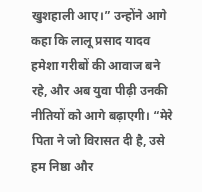खुशहाली आए।” उन्होंने आगे कहा कि लालू प्रसाद यादव हमेशा गरीबों की आवाज बने रहे, और अब युवा पीढ़ी उनकी नीतियों को आगे बढ़ाएगी। “मेरे पिता ने जो विरासत दी है, उसे हम निष्ठा और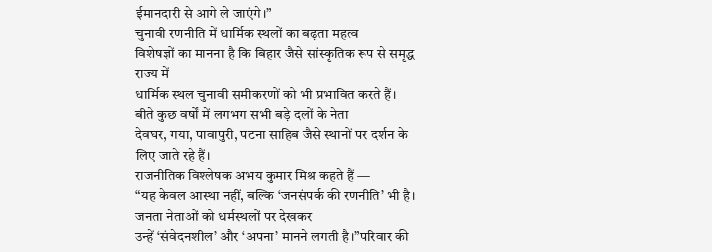ईमानदारी से आगे ले जाएंगे।”
चुनावी रणनीति में धार्मिक स्थलों का बढ़ता महत्व
विशेषज्ञों का मानना है कि बिहार जैसे सांस्कृतिक रूप से समृद्ध राज्य में
धार्मिक स्थल चुनावी समीकरणों को भी प्रभावित करते हैं।
बीते कुछ वर्षों में लगभग सभी बड़े दलों के नेता
देवघर, गया, पावापुरी, पटना साहिब जैसे स्थानों पर दर्शन के लिए जाते रहे हैं।
राजनीतिक विश्लेषक अभय कुमार मिश्र कहते हैं —
“यह केवल आस्था नहीं, बल्कि ‘जनसंपर्क की रणनीति’ भी है।
जनता नेताओं को धर्मस्थलों पर देखकर
उन्हें ‘संवेदनशील’ और ‘अपना’ मानने लगती है।”परिवार की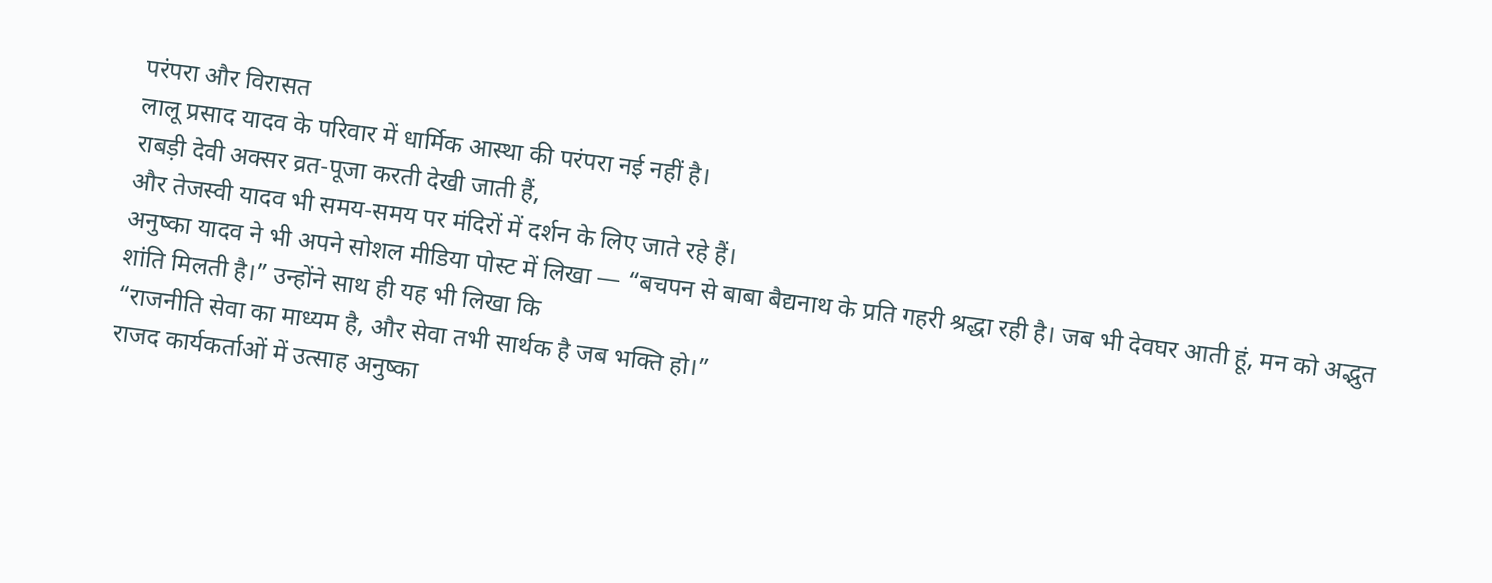परंपरा और विरासत
लालू प्रसाद यादव के परिवार में धार्मिक आस्था की परंपरा नई नहीं है।
राबड़ी देवी अक्सर व्रत-पूजा करती देखी जाती हैं,
और तेजस्वी यादव भी समय-समय पर मंदिरों में दर्शन के लिए जाते रहे हैं।
अनुष्का यादव ने भी अपने सोशल मीडिया पोस्ट में लिखा — “बचपन से बाबा बैद्यनाथ के प्रति गहरी श्रद्धा रही है। जब भी देवघर आती हूं, मन को अद्भुत शांति मिलती है।” उन्होंने साथ ही यह भी लिखा कि
“राजनीति सेवा का माध्यम है, और सेवा तभी सार्थक है जब भक्ति हो।”
राजद कार्यकर्ताओं में उत्साह अनुष्का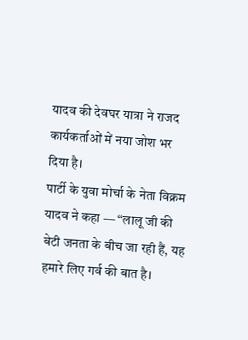यादव की देवघर यात्रा ने राजद कार्यकर्ताओं में नया जोश भर दिया है।
पार्टी के युवा मोर्चा के नेता विक्रम यादव ने कहा — “लालू जी की बेटी जनता के बीच जा रही हैं, यह हमारे लिए गर्व की बात है।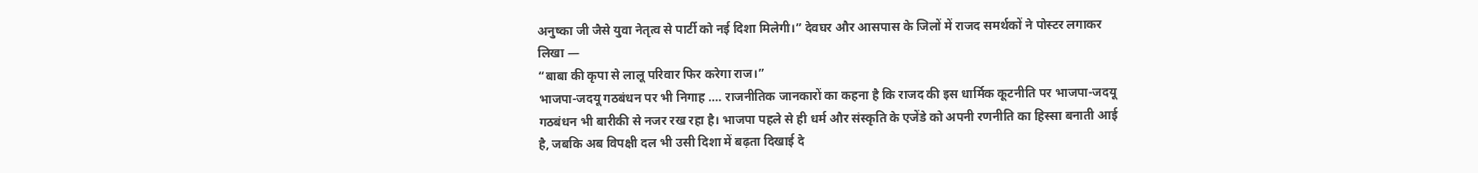अनुष्का जी जैसे युवा नेतृत्व से पार्टी को नई दिशा मिलेगी।” देवघर और आसपास के जिलों में राजद समर्थकों ने पोस्टर लगाकर लिखा —
“बाबा की कृपा से लालू परिवार फिर करेगा राज।”
भाजपा-जदयू गठबंधन पर भी निगाह …. राजनीतिक जानकारों का कहना है कि राजद की इस धार्मिक कूटनीति पर भाजपा-जदयू गठबंधन भी बारीकी से नजर रख रहा है। भाजपा पहले से ही धर्म और संस्कृति के एजेंडे को अपनी रणनीति का हिस्सा बनाती आई है, जबकि अब विपक्षी दल भी उसी दिशा में बढ़ता दिखाई दे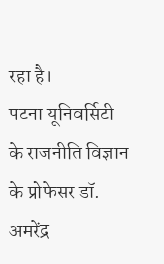रहा है।
पटना यूनिवर्सिटी के राजनीति विज्ञान के प्रोफेसर डॉ. अमरेंद्र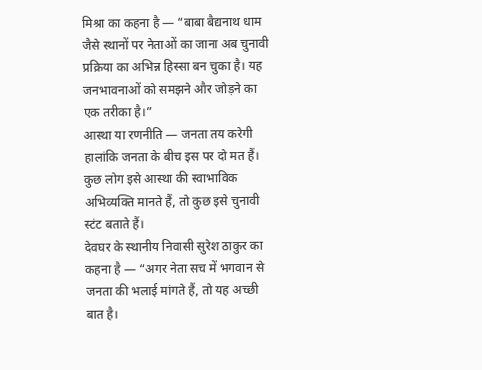मिश्रा का कहना है — “बाबा बैद्यनाथ धाम जैसे स्थानों पर नेताओं का जाना अब चुनावी प्रक्रिया का अभिन्न हिस्सा बन चुका है। यह जनभावनाओं को समझने और जोड़ने का एक तरीका है।”
आस्था या रणनीति — जनता तय करेगी
हालांकि जनता के बीच इस पर दो मत हैं। कुछ लोग इसे आस्था की स्वाभाविक अभिव्यक्ति मानते हैं, तो कुछ इसे चुनावी स्टंट बताते हैं।
देवघर के स्थानीय निवासी सुरेश ठाकुर का कहना है — “अगर नेता सच में भगवान से जनता की भलाई मांगते हैं, तो यह अच्छी बात है।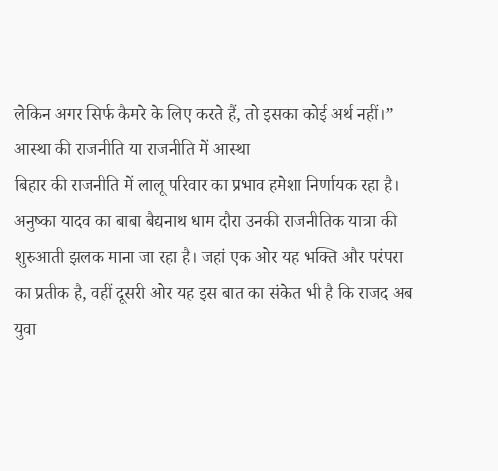लेकिन अगर सिर्फ कैमरे के लिए करते हैं, तो इसका कोई अर्थ नहीं।”
आस्था की राजनीति या राजनीति में आस्था
बिहार की राजनीति में लालू परिवार का प्रभाव हमेशा निर्णायक रहा है।
अनुष्का यादव का बाबा बैद्यनाथ धाम दौरा उनकी राजनीतिक यात्रा की शुरुआती झलक माना जा रहा है। जहां एक ओर यह भक्ति और परंपरा का प्रतीक है, वहीं दूसरी ओर यह इस बात का संकेत भी है कि राजद अब युवा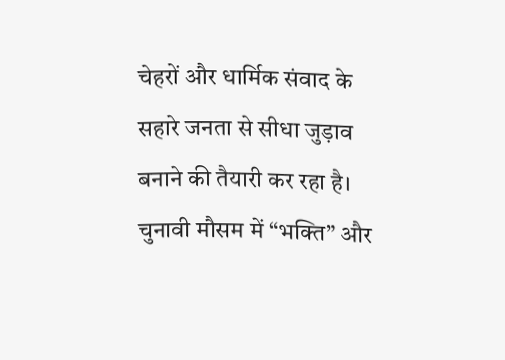चेहरों और धार्मिक संवाद के सहारे जनता से सीधा जुड़ाव बनाने की तैयारी कर रहा है। चुनावी मौसम में “भक्ति” और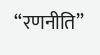“रणनीति”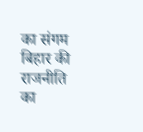का संगम बिहार की राजनीति का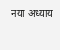नया अध्याय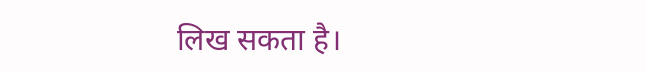लिख सकता है।